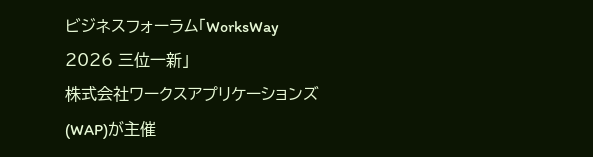ビジネスフォーラム「WorksWay 2026 三位一新」
株式会社ワークスアプリケーションズ(WAP)が主催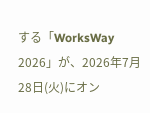する「WorksWay 2026」が、2026年7月28日(火)にオン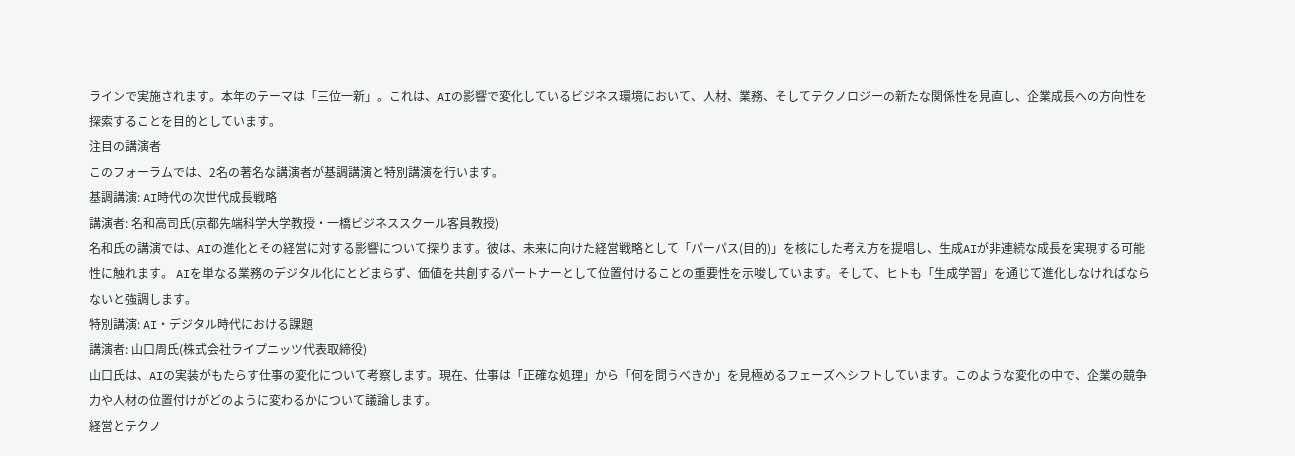ラインで実施されます。本年のテーマは「三位一新」。これは、AIの影響で変化しているビジネス環境において、人材、業務、そしてテクノロジーの新たな関係性を見直し、企業成長への方向性を探索することを目的としています。
注目の講演者
このフォーラムでは、2名の著名な講演者が基調講演と特別講演を行います。
基調講演: AI時代の次世代成長戦略
講演者: 名和高司氏(京都先端科学大学教授・一橋ビジネススクール客員教授)
名和氏の講演では、AIの進化とその経営に対する影響について探ります。彼は、未来に向けた経営戦略として「パーパス(目的)」を核にした考え方を提唱し、生成AIが非連続な成長を実現する可能性に触れます。 AIを単なる業務のデジタル化にとどまらず、価値を共創するパートナーとして位置付けることの重要性を示唆しています。そして、ヒトも「生成学習」を通じて進化しなければならないと強調します。
特別講演: AI・デジタル時代における課題
講演者: 山口周氏(株式会社ライプニッツ代表取締役)
山口氏は、AIの実装がもたらす仕事の変化について考察します。現在、仕事は「正確な処理」から「何を問うべきか」を見極めるフェーズへシフトしています。このような変化の中で、企業の競争力や人材の位置付けがどのように変わるかについて議論します。
経営とテクノ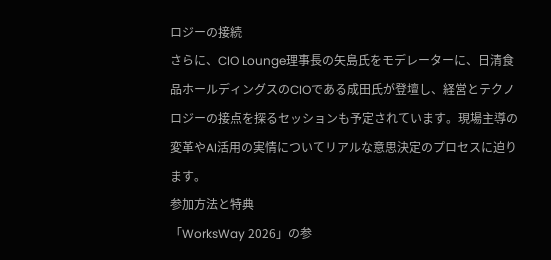ロジーの接続
さらに、CIO Lounge理事長の矢島氏をモデレーターに、日清食品ホールディングスのCIOである成田氏が登壇し、経営とテクノロジーの接点を探るセッションも予定されています。現場主導の変革やAI活用の実情についてリアルな意思決定のプロセスに迫ります。
参加方法と特典
「WorksWay 2026」の参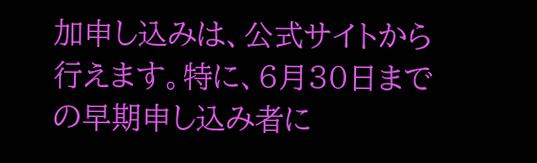加申し込みは、公式サイトから行えます。特に、6月30日までの早期申し込み者に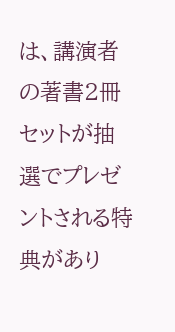は、講演者の著書2冊セットが抽選でプレゼントされる特典があり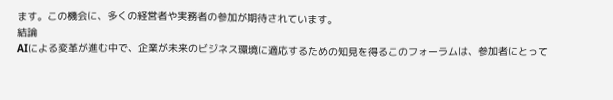ます。この機会に、多くの経営者や実務者の参加が期待されています。
結論
AIによる変革が進む中で、企業が未来のビジネス環境に適応するための知見を得るこのフォーラムは、参加者にとって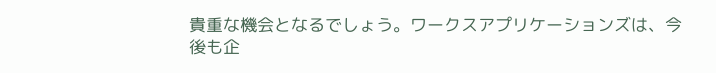貴重な機会となるでしょう。ワークスアプリケーションズは、今後も企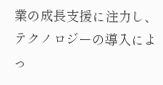業の成長支援に注力し、テクノロジーの導入によっ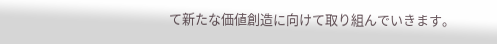て新たな価値創造に向けて取り組んでいきます。